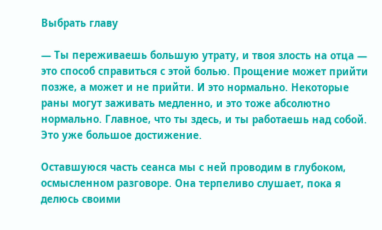Выбрать главу

— Ты переживаешь большую утрату, и твоя злость на отца — это способ справиться с этой болью. Прощение может прийти позже, а может и не прийти. И это нормально. Некоторые раны могут заживать медленно, и это тоже абсолютно нормально. Главное, что ты здесь, и ты работаешь над собой. Это уже большое достижение.

Оставшуюся часть сеанса мы с ней проводим в глубоком, осмысленном разговоре. Она терпеливо слушает, пока я делюсь своими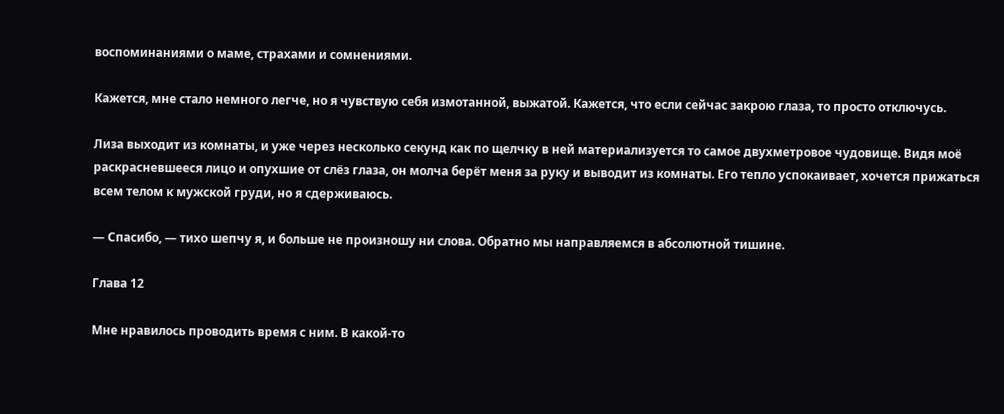воспоминаниями о маме, страхами и сомнениями.

Кажется, мне стало немного легче, но я чувствую себя измотанной, выжатой. Кажется, что если сейчас закрою глаза, то просто отключусь.

Лиза выходит из комнаты, и уже через несколько секунд как по щелчку в ней материализуется то самое двухметровое чудовище. Видя моё раскрасневшееся лицо и опухшие от слёз глаза, он молча берёт меня за руку и выводит из комнаты. Его тепло успокаивает, хочется прижаться всем телом к мужской груди, но я сдерживаюсь.

— Спасибо, — тихо шепчу я, и больше не произношу ни слова. Обратно мы направляемся в абсолютной тишине.

Глава 12

Мне нравилось проводить время с ним. В какой-то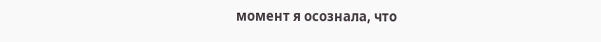момент я осознала, что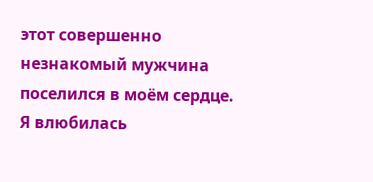этот совершенно незнакомый мужчина поселился в моём сердце. Я влюбилась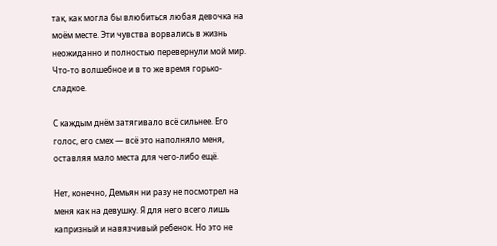так, как могла бы влюбиться любая девочка на моём месте. Эти чувства ворвались в жизнь неожиданно и полностью перевернули мой мир. Что-то волшебное и в то же время горько-сладкое.

С каждым днём затягивало всё сильнее. Его голос, его смех — всё это наполняло меня, оставляя мало места для чего-либо ещё.

Нет, конечно, Демьян ни разу не посмотрел на меня как на девушку. Я для него всего лишь капризный и навязчивый ребенок. Но это не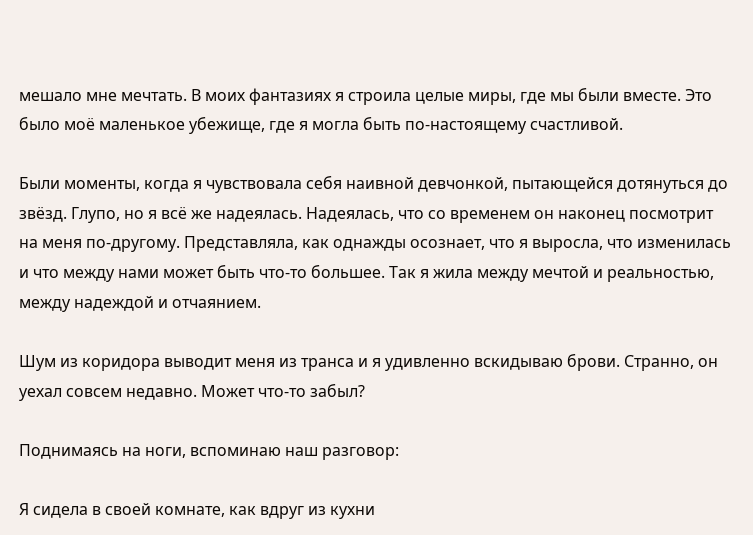мешало мне мечтать. В моих фантазиях я строила целые миры, где мы были вместе. Это было моё маленькое убежище, где я могла быть по-настоящему счастливой.

Были моменты, когда я чувствовала себя наивной девчонкой, пытающейся дотянуться до звёзд. Глупо, но я всё же надеялась. Надеялась, что со временем он наконец посмотрит на меня по-другому. Представляла, как однажды осознает, что я выросла, что изменилась и что между нами может быть что-то большее. Так я жила между мечтой и реальностью, между надеждой и отчаянием.

Шум из коридора выводит меня из транса и я удивленно вскидываю брови. Странно, он уехал совсем недавно. Может что-то забыл?

Поднимаясь на ноги, вспоминаю наш разговор:

Я сидела в своей комнате, как вдруг из кухни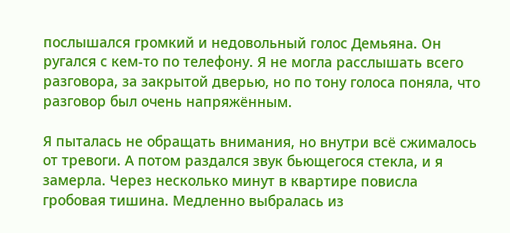послышался громкий и недовольный голос Демьяна. Он ругался с кем-то по телефону. Я не могла расслышать всего разговора, за закрытой дверью, но по тону голоса поняла, что разговор был очень напряжённым.

Я пыталась не обращать внимания, но внутри всё сжималось от тревоги. А потом раздался звук бьющегося стекла, и я замерла. Через несколько минут в квартире повисла гробовая тишина. Медленно выбралась из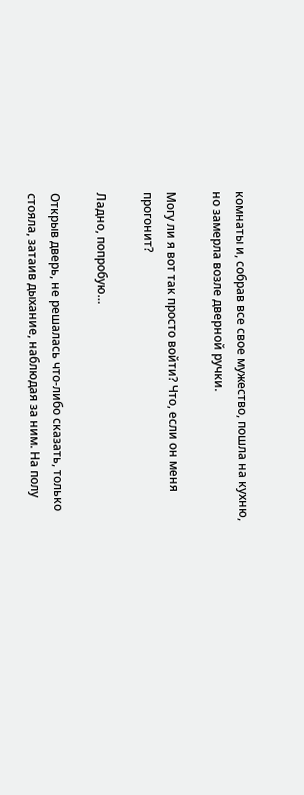комнаты и, собрав все свое мужество, пошла на кухню, но замерла возле дверной ручки.

Могу ли я вот так просто войти? Что, если он меня прогонит?

Ладно, попробую…

Открыв дверь, не решалась что-либо сказать, только стояла, затаив дыхание, наблюдая за ним. На полу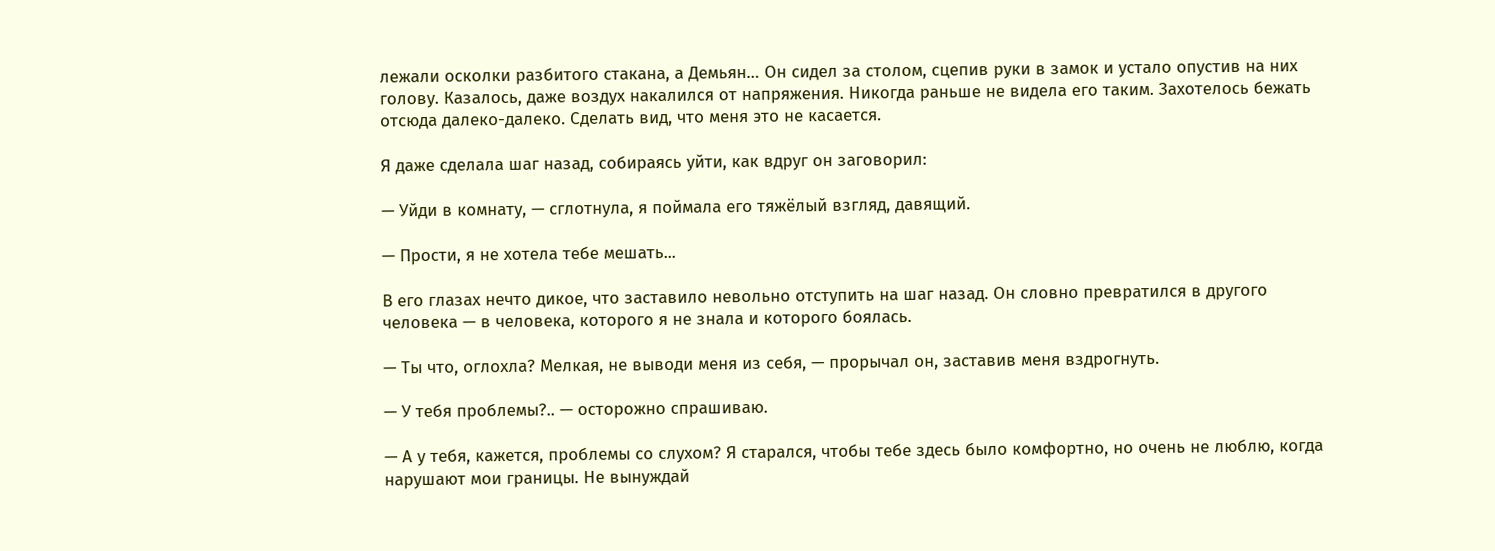лежали осколки разбитого стакана, а Демьян… Он сидел за столом, сцепив руки в замок и устало опустив на них голову. Казалось, даже воздух накалился от напряжения. Никогда раньше не видела его таким. Захотелось бежать отсюда далеко-далеко. Сделать вид, что меня это не касается.

Я даже сделала шаг назад, собираясь уйти, как вдруг он заговорил:

— Уйди в комнату, — сглотнула, я поймала его тяжёлый взгляд, давящий.

— Прости, я не хотела тебе мешать...

В его глазах нечто дикое, что заставило невольно отступить на шаг назад. Он словно превратился в другого человека — в человека, которого я не знала и которого боялась.

— Ты что, оглохла? Мелкая, не выводи меня из себя, — прорычал он, заставив меня вздрогнуть.

— У тебя проблемы?.. — осторожно спрашиваю.

— А у тебя, кажется, проблемы со слухом? Я старался, чтобы тебе здесь было комфортно, но очень не люблю, когда нарушают мои границы. Не вынуждай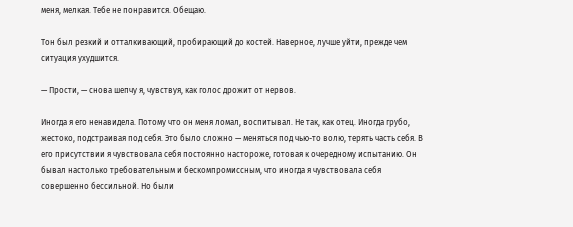меня, мелкая. Тебе не понравится. Обещаю.

Тон был резкий и отталкивающий, пробирающий до костей. Наверное, лучше уйти, прежде чем ситуация ухудшится.

— Прости, — снова шепчу я, чувствуя, как голос дрожит от нервов.

Иногда я его ненавидела. Потому что он меня ломал, воспитывал. Не так, как отец. Иногда грубо, жестоко, подстраивая под себя. Это было сложно — меняться под чью-то волю, терять часть себя. В его присутствии я чувствовала себя постоянно настороже, готовая к очередному испытанию. Он бывал настолько требовательным и бескомпромиссным, что иногда я чувствовала себя совершенно бессильной. Но были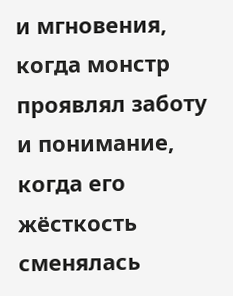и мгновения, когда монстр проявлял заботу и понимание, когда его жёсткость сменялась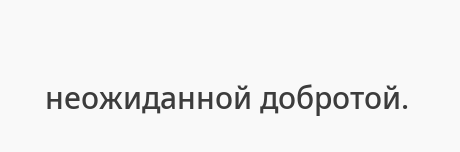неожиданной добротой.